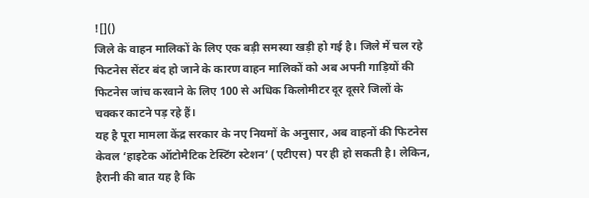![]()
जिले के वाहन मालिकों के लिए एक बड़ी समस्या खड़ी हो गई है। जिले में चल रहे फिटनेस सेंटर बंद हो जाने के कारण वाहन मालिकों को अब अपनी गाड़ियों की फिटनेस जांच करवाने के लिए 100 से अधिक किलोमीटर दूर दूसरे जिलों के चक्कर काटने पड़ रहे हैं।
यह है पूरा मामला केंद्र सरकार के नए नियमों के अनुसार, अब वाहनों की फिटनेस केवल ‘हाइटेक ऑटोमैटिक टेस्टिंग स्टेशन’ (एटीएस) पर ही हो सकती है। लेकिन, हैरानी की बात यह है कि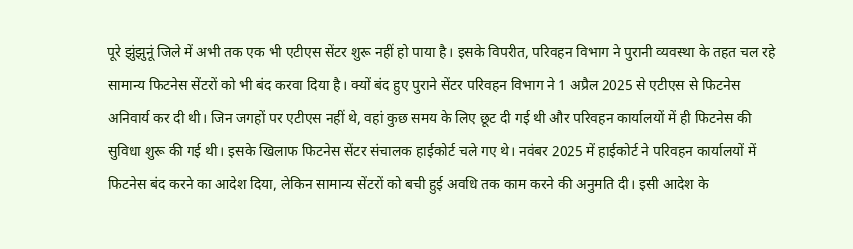पूरे झुंझुनूं जिले में अभी तक एक भी एटीएस सेंटर शुरू नहीं हो पाया है। इसके विपरीत, परिवहन विभाग ने पुरानी व्यवस्था के तहत चल रहे सामान्य फिटनेस सेंटरों को भी बंद करवा दिया है। क्यों बंद हुए पुराने सेंटर परिवहन विभाग ने 1 अप्रैल 2025 से एटीएस से फिटनेस अनिवार्य कर दी थी। जिन जगहों पर एटीएस नहीं थे, वहां कुछ समय के लिए छूट दी गई थी और परिवहन कार्यालयों में ही फिटनेस की सुविधा शुरू की गई थी। इसके खिलाफ फिटनेस सेंटर संचालक हाईकोर्ट चले गए थे। नवंबर 2025 में हाईकोर्ट ने परिवहन कार्यालयों में फिटनेस बंद करने का आदेश दिया, लेकिन सामान्य सेंटरों को बची हुई अवधि तक काम करने की अनुमति दी। इसी आदेश के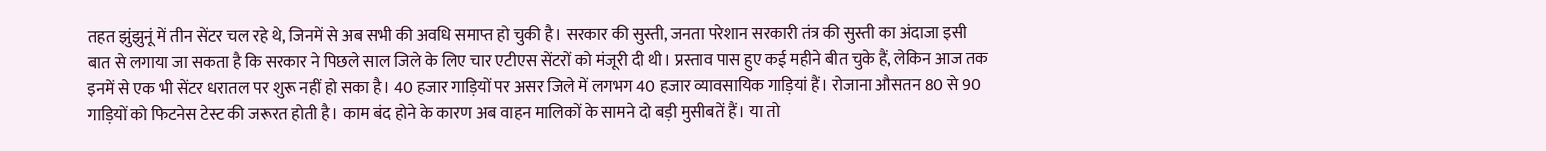तहत झुंझुनूं में तीन सेंटर चल रहे थे, जिनमें से अब सभी की अवधि समाप्त हो चुकी है। सरकार की सुस्ती, जनता परेशान सरकारी तंत्र की सुस्ती का अंदाजा इसी बात से लगाया जा सकता है कि सरकार ने पिछले साल जिले के लिए चार एटीएस सेंटरों को मंजूरी दी थी। प्रस्ताव पास हुए कई महीने बीत चुके हैं, लेकिन आज तक इनमें से एक भी सेंटर धरातल पर शुरू नहीं हो सका है। 40 हजार गाड़ियों पर असर जिले में लगभग 40 हजार व्यावसायिक गाड़ियां हैं। रोजाना औसतन 80 से 90 गाड़ियों को फिटनेस टेस्ट की जरूरत होती है। काम बंद होने के कारण अब वाहन मालिकों के सामने दो बड़ी मुसीबतें हैं। या तो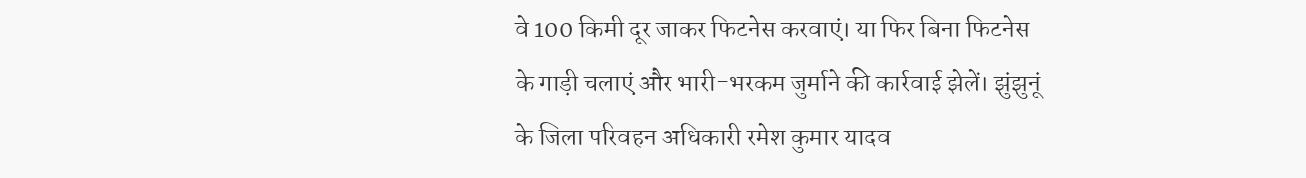वे 100 किमी दूर जाकर फिटनेस करवाएं। या फिर बिना फिटनेस के गाड़ी चलाएं और भारी-भरकम जुर्माने की कार्रवाई झेलें। झुंझुनूं के जिला परिवहन अधिकारी रमेश कुमार यादव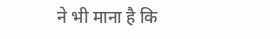ने भी माना है कि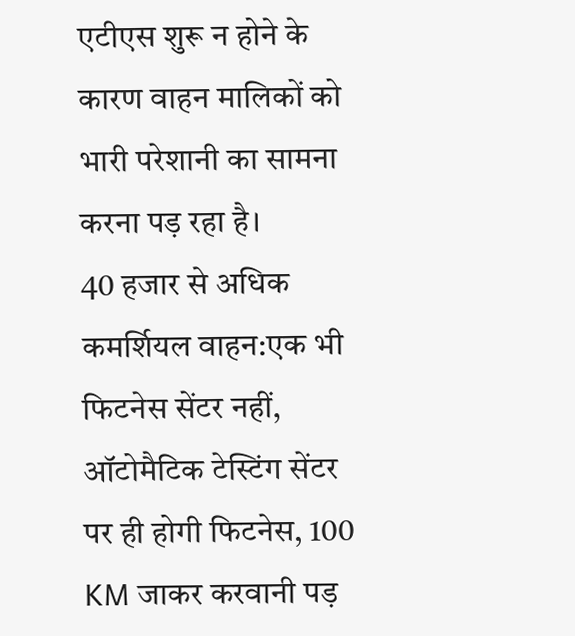एटीएस शुरू न होने के कारण वाहन मालिकों को भारी परेशानी का सामना करना पड़ रहा है।
40 हजार से अधिक कमर्शियल वाहन:एक भी फिटनेस सेंटर नहीं, ऑटोमैटिक टेस्टिंग सेंटर पर ही होगी फिटनेस, 100 KM जाकर करवानी पड़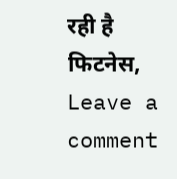रही है फिटनेस,
Leave a comment